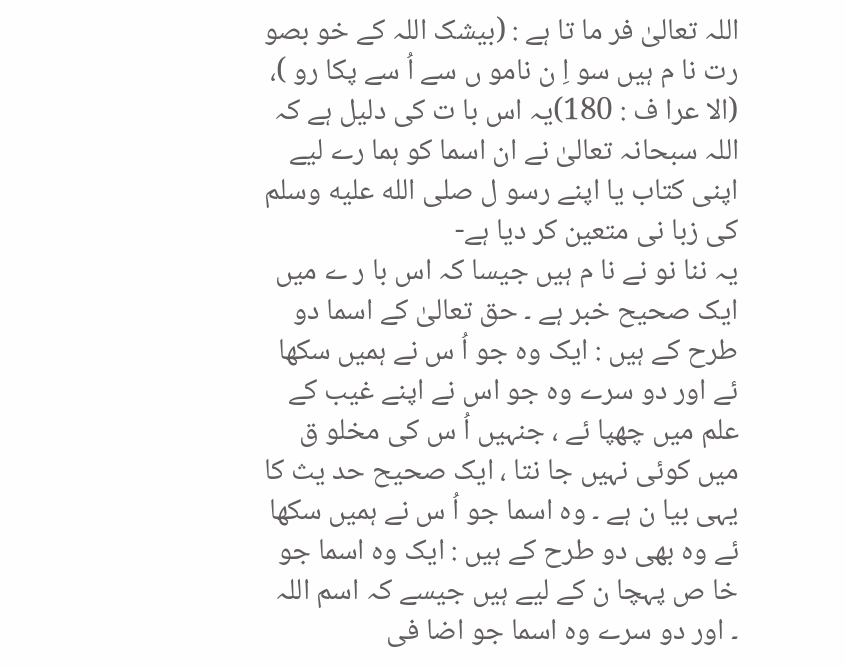اللہ تعالیٰ فر ما تا ہے : (بیشک اللہ کے خو بصو رت نا م ہیں سو اِ ن نامو ں سے اُ سے پکا رو )، (الا عرا ف : 180)یہ اس با ت کی دلیل ہے کہ اللہ سبحانہ تعالیٰ نے ان اسما کو ہما رے لیے اپنی کتاب یا اپنے رسو ل صلى الله عليه وسلم کی زبا نی متعین کر دیا ہے-
یہ ننا نو نے نا م ہیں جیسا کہ اس با ر ے میں ایک صحیح خبر ہے ۔ حق تعالیٰ کے اسما دو طرح کے ہیں : ایک وہ جو اُ س نے ہمیں سکھا ئے اور دو سرے وہ جو اس نے اپنے غیب کے علم میں چھپا ئے ، جنہیں اُ س کی مخلو ق میں کوئی نہیں جا نتا ، ایک صحیح حد یث کا یہی بیا ن ہے ۔ وہ اسما جو اُ س نے ہمیں سکھا ئے وہ بھی دو طرح کے ہیں : ایک وہ اسما جو خا ص پہچا ن کے لیے ہیں جیسے کہ اسم اللہ ۔ اور دو سرے وہ اسما جو اضا فی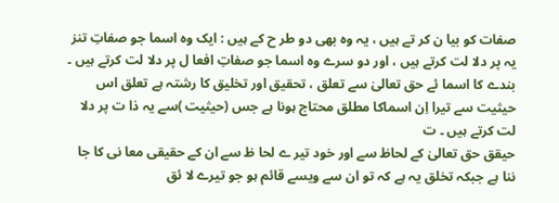صفات کو بیا ن کر تے ہیں ، یہ وہ بھی دو طر ح کے ہیں : ایک وہ اسما جو صفاتِ تنز یہ پر دلا لت کرتے ہیں ، اور دو سرے وہ اسما جو صفاتِ افعا ل پر دلا لت کرتے ہیں ۔ بندے کا اسما ئے حق تعالیٰ سے تعلق ، تحقیق اور تخلیق کا رشتہ ہے تعلق اس حیثیت سے تیرا اِن اسماکا مطلق محتاج ہونا ہے جس (حیثیت )سے یہ ذا ت پر دلا لت کرتے ہیں ۔ ت
حیقق حق تعالیٰ کے لحاظ سے اور خود تیر ے لحا ظ سے ان کے حقیقی معا نی کا جا ننا ہے جبکہ تخلق یہ ہے کہ تو ان سے ویسے قائم ہو جو تیرے لا ئق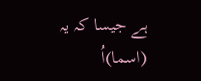ہے جیسا کہ یہ (اسما)اُ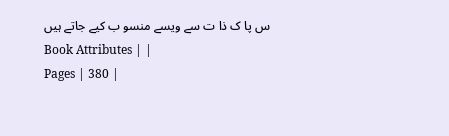س پا ک ذا ت سے ویسے منسو ب کیے جاتے ہیں
Book Attributes | |
Pages | 380 |